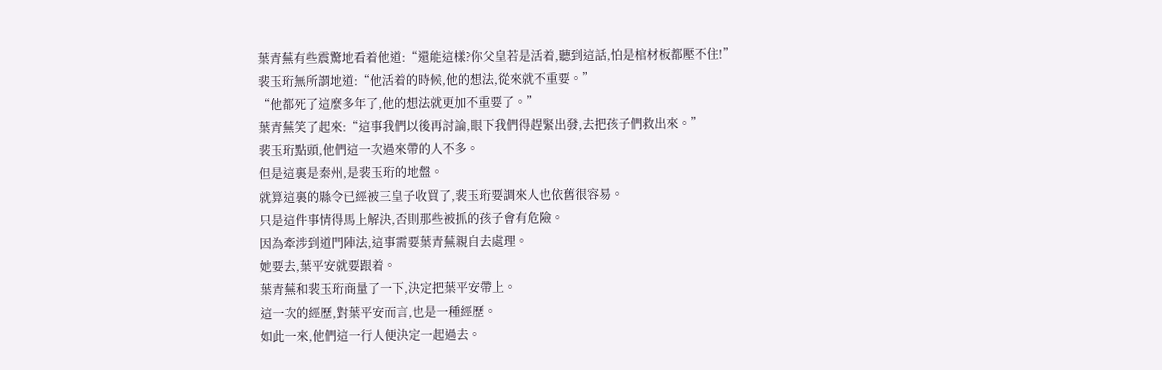葉青蕪有些震驚地看着他道:“還能這樣?你父皇若是活着,聽到這話,怕是棺材板都壓不住!”
裴玉珩無所謂地道:“他活着的時候,他的想法,從來就不重要。”
“他都死了這麼多年了,他的想法就更加不重要了。”
葉青蕪笑了起來:“這事我們以後再討論,眼下我們得趕緊出發,去把孩子們救出來。”
裴玉珩點頭,他們這一次過來帶的人不多。
但是這裏是秦州,是裴玉珩的地盤。
就算這裏的縣令已經被三皇子收買了,裴玉珩要調來人也依舊很容易。
只是這件事情得馬上解決,否則那些被抓的孩子會有危險。
因為牽涉到道門陣法,這事需要葉青蕪親自去處理。
她要去,葉平安就要跟着。
葉青蕪和裴玉珩商量了一下,決定把葉平安帶上。
這一次的經歷,對葉平安而言,也是一種經歷。
如此一來,他們這一行人便決定一起過去。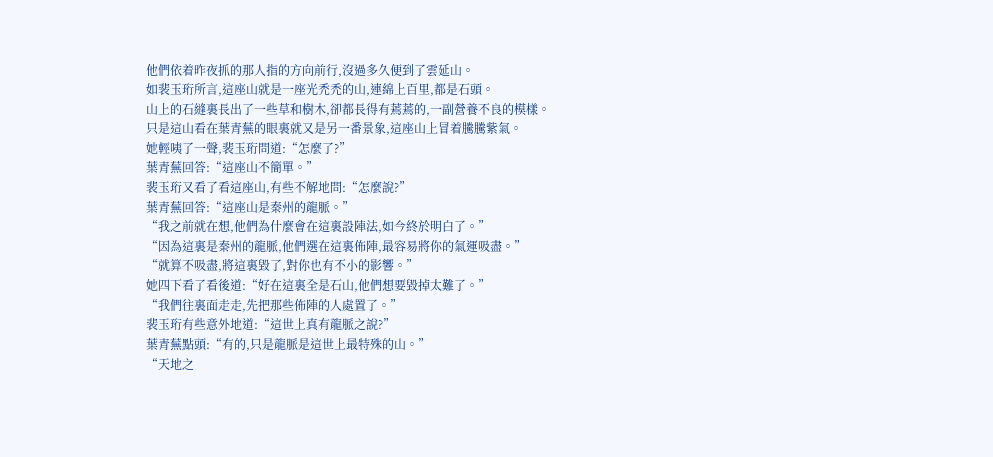他們依着昨夜抓的那人指的方向前行,沒過多久便到了雲延山。
如裴玉珩所言,這座山就是一座光禿禿的山,連綿上百里,都是石頭。
山上的石縫裏長出了一些草和樹木,卻都長得有蔫蔫的,一副營養不良的模樣。
只是這山看在葉青蕪的眼裏就又是另一番景象,這座山上冒着騰騰紫氣。
她輕咦了一聲,裴玉珩問道:“怎麼了?”
葉青蕪回答:“這座山不簡單。”
裴玉珩又看了看這座山,有些不解地問:“怎麼說?”
葉青蕪回答:“這座山是秦州的龍脈。”
“我之前就在想,他們為什麼會在這裏設陣法,如今終於明白了。”
“因為這裏是秦州的龍脈,他們選在這裏佈陣,最容易將你的氣運吸盡。”
“就算不吸盡,將這裏毀了,對你也有不小的影響。”
她四下看了看後道:“好在這裏全是石山,他們想要毀掉太難了。”
“我們往裏面走走,先把那些佈陣的人處置了。”
裴玉珩有些意外地道:“這世上真有龍脈之說?”
葉青蕪點頭:“有的,只是龍脈是這世上最特殊的山。”
“天地之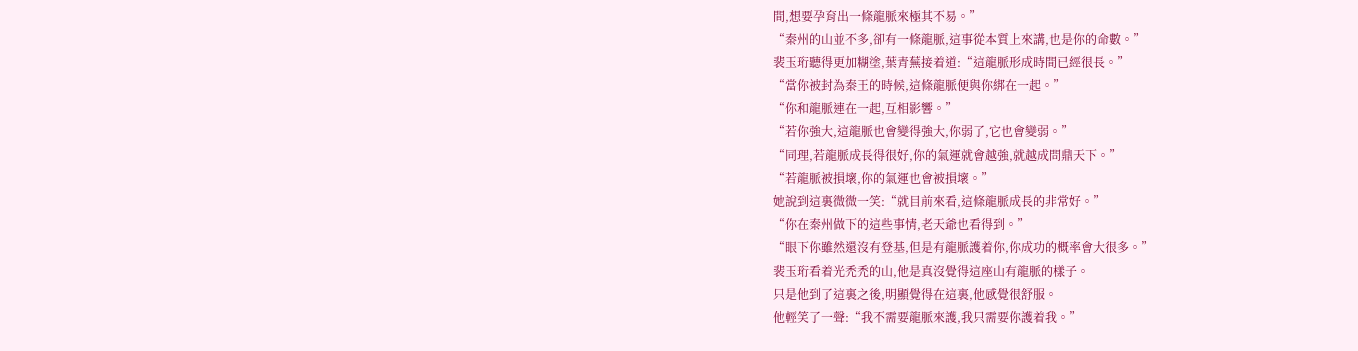間,想要孕育出一條龍脈來極其不易。”
“秦州的山並不多,卻有一條龍脈,這事從本質上來講,也是你的命數。”
裴玉珩聽得更加糊塗,葉青蕪接着道:“這龍脈形成時間已經很長。”
“當你被封為秦王的時候,這條龍脈便與你綁在一起。”
“你和龍脈連在一起,互相影響。”
“若你強大,這龍脈也會變得強大,你弱了,它也會變弱。”
“同理,若龍脈成長得很好,你的氣運就會越強,就越成問鼎天下。”
“若龍脈被損壞,你的氣運也會被損壞。”
她說到這裏微微一笑:“就目前來看,這條龍脈成長的非常好。”
“你在秦州做下的這些事情,老天爺也看得到。”
“眼下你雖然還沒有登基,但是有龍脈護着你,你成功的概率會大很多。”
裴玉珩看着光禿禿的山,他是真沒覺得這座山有龍脈的樣子。
只是他到了這裏之後,明顯覺得在這裏,他感覺很舒服。
他輕笑了一聲:“我不需要龍脈來護,我只需要你護着我。”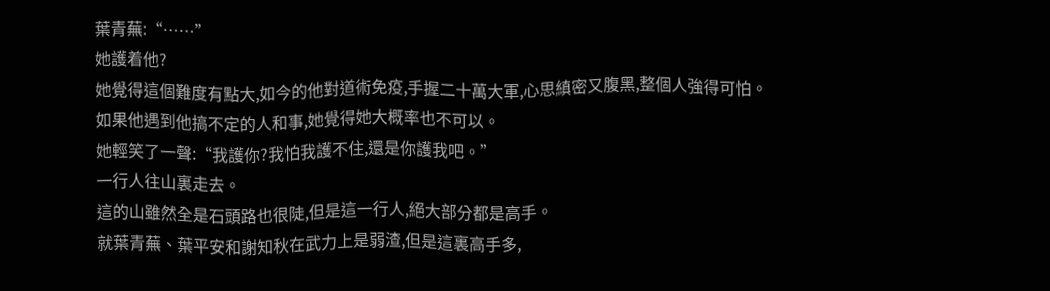葉青蕪:“……”
她護着他?
她覺得這個難度有點大,如今的他對道術免疫,手握二十萬大軍,心思縝密又腹黑,整個人強得可怕。
如果他遇到他搞不定的人和事,她覺得她大概率也不可以。
她輕笑了一聲:“我護你?我怕我護不住,還是你護我吧。”
一行人往山裏走去。
這的山雖然全是石頭路也很陡,但是這一行人,絕大部分都是高手。
就葉青蕪、葉平安和謝知秋在武力上是弱渣,但是這裏高手多,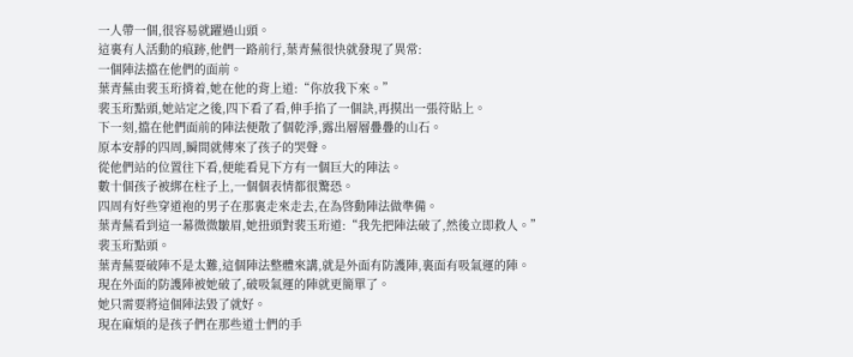一人帶一個,很容易就躍過山頭。
這裏有人活動的痕跡,他們一路前行,葉青蕪很快就發現了異常:
一個陣法擋在他們的面前。
葉青蕪由裴玉珩揹着,她在他的背上道:“你放我下來。”
裴玉珩點頭,她站定之後,四下看了看,伸手掐了一個訣,再摸出一張符貼上。
下一刻,擋在他們面前的陣法便散了個乾淨,露出層層疊疊的山石。
原本安靜的四周,瞬間就傳來了孩子的哭聲。
從他們站的位置往下看,便能看見下方有一個巨大的陣法。
數十個孩子被綁在柱子上,一個個表情都很驚恐。
四周有好些穿道袍的男子在那裏走來走去,在為啓動陣法做準備。
葉青蕪看到這一幕微微皺眉,她扭頭對裴玉珩道:“我先把陣法破了,然後立即救人。”
裴玉珩點頭。
葉青蕪要破陣不是太難,這個陣法整體來講,就是外面有防護陣,裏面有吸氣運的陣。
現在外面的防護陣被她破了,破吸氣運的陣就更簡單了。
她只需要將這個陣法毀了就好。
現在麻煩的是孩子們在那些道士們的手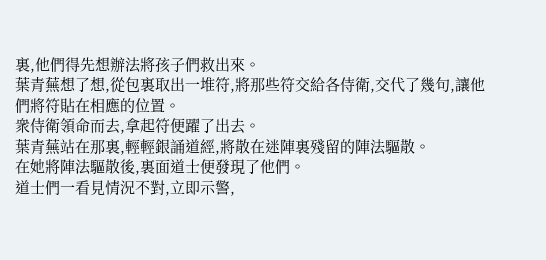裏,他們得先想辦法將孩子們救出來。
葉青蕪想了想,從包裏取出一堆符,將那些符交給各侍衛,交代了幾句,讓他們將符貼在相應的位置。
衆侍衛領命而去,拿起符便躍了出去。
葉青蕪站在那裏,輕輕銀誦道經,將散在迷陣裏殘留的陣法驅散。
在她將陣法驅散後,裏面道士便發現了他們。
道士們一看見情況不對,立即示警,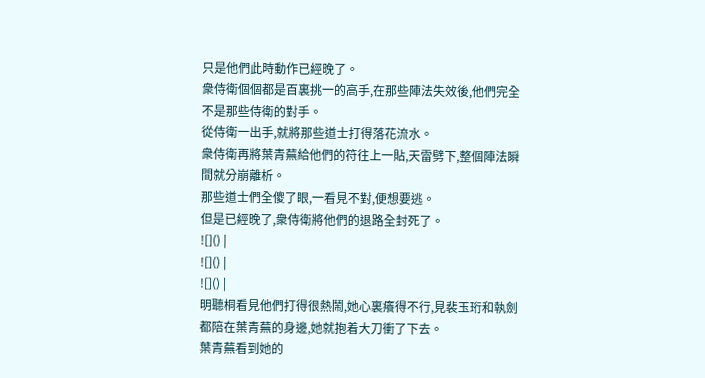只是他們此時動作已經晚了。
衆侍衛個個都是百裏挑一的高手,在那些陣法失效後,他們完全不是那些侍衛的對手。
從侍衛一出手,就將那些道士打得落花流水。
衆侍衛再將葉青蕪給他們的符往上一貼,天雷劈下,整個陣法瞬間就分崩離析。
那些道士們全傻了眼,一看見不對,便想要逃。
但是已經晚了,衆侍衛將他們的退路全封死了。
![]() |
![]() |
![]() |
明聽桐看見他們打得很熱鬧,她心裏癢得不行,見裴玉珩和執劍都陪在葉青蕪的身邊,她就抱着大刀衝了下去。
葉青蕪看到她的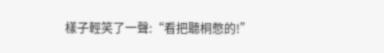樣子輕笑了一聲:“看把聽桐憋的!”